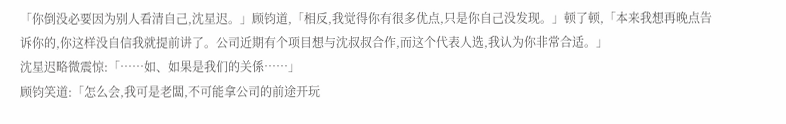「你倒没必要因为别人看清自己,沈星迟。」顾钧道,「相反,我觉得你有很多优点,只是你自己没发现。」顿了顿,「本来我想再晚点告诉你的,你这样没自信我就提前讲了。公司近期有个项目想与沈叔叔合作,而这个代表人选,我认为你非常合适。」
沈星迟略微震惊:「……如、如果是我们的关係……」
顾钧笑道:「怎么会,我可是老闆,不可能拿公司的前途开玩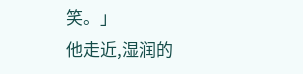笑。」
他走近,湿润的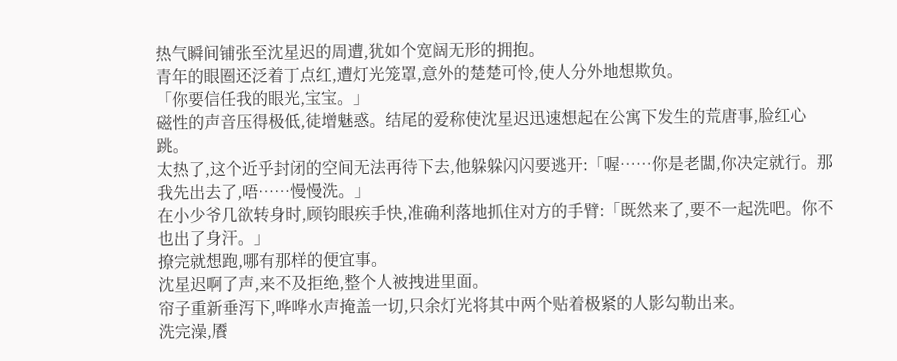热气瞬间铺张至沈星迟的周遭,犹如个宽阔无形的拥抱。
青年的眼圈还泛着丁点红,遭灯光笼罩,意外的楚楚可怜,使人分外地想欺负。
「你要信任我的眼光,宝宝。」
磁性的声音压得极低,徒增魅惑。结尾的爱称使沈星迟迅速想起在公寓下发生的荒唐事,脸红心跳。
太热了,这个近乎封闭的空间无法再待下去,他躲躲闪闪要逃开:「喔……你是老闆,你决定就行。那我先出去了,唔……慢慢洗。」
在小少爷几欲转身时,顾钧眼疾手快,准确利落地抓住对方的手臂:「既然来了,要不一起洗吧。你不也出了身汗。」
撩完就想跑,哪有那样的便宜事。
沈星迟啊了声,来不及拒绝,整个人被拽进里面。
帘子重新垂泻下,哗哗水声掩盖一切,只余灯光将其中两个贴着极紧的人影勾勒出来。
洗完澡,餍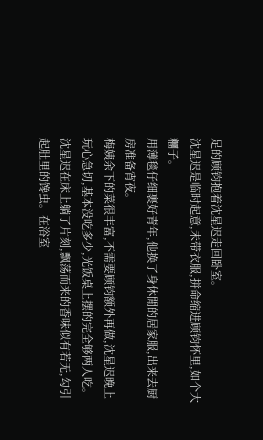足的顾钧抱着沈星迟走回卧室。
沈星迟是临时起意,未带衣服,拼命缩进顾钧怀里,如个大糰子。
用薄毯仔细裹好青年,他换了身休閒的居家服,出来去厨房准备宵夜。
梅姨余下的菜很丰富,不需要顾钧额外再做,沈星迟晚上玩心急切,基本没吃多少,光饭桌上摆的完全够两人吃。
沈星迟在床上躺了片刻,飘荡而来的香味似有若无,勾引起肚里的馋虫。在浴室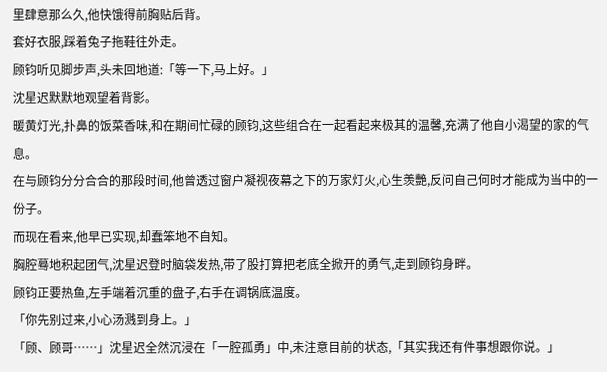里肆意那么久,他快饿得前胸贴后背。
套好衣服,踩着兔子拖鞋往外走。
顾钧听见脚步声,头未回地道:「等一下,马上好。」
沈星迟默默地观望着背影。
暖黄灯光,扑鼻的饭菜香味,和在期间忙碌的顾钧,这些组合在一起看起来极其的温馨,充满了他自小渴望的家的气息。
在与顾钧分分合合的那段时间,他曾透过窗户凝视夜幕之下的万家灯火,心生羡艷,反问自己何时才能成为当中的一份子。
而现在看来,他早已实现,却蠢笨地不自知。
胸腔蓦地积起团气,沈星迟登时脑袋发热,带了股打算把老底全掀开的勇气,走到顾钧身畔。
顾钧正要热鱼,左手端着沉重的盘子,右手在调锅底温度。
「你先别过来,小心汤溅到身上。」
「顾、顾哥……」沈星迟全然沉浸在「一腔孤勇」中,未注意目前的状态,「其实我还有件事想跟你说。」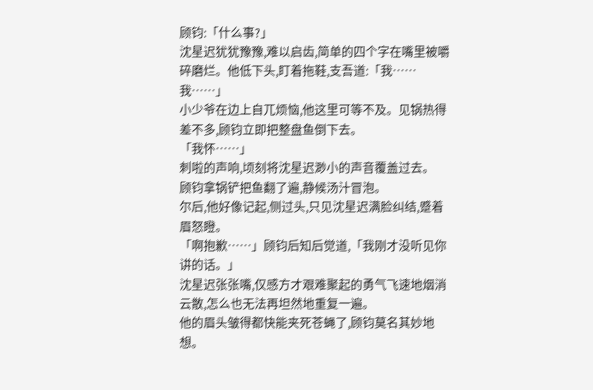顾钧:「什么事?」
沈星迟犹犹豫豫,难以启齿,简单的四个字在嘴里被嚼碎磨烂。他低下头,盯着拖鞋,支吾道:「我……我……」
小少爷在边上自兀烦恼,他这里可等不及。见锅热得差不多,顾钧立即把整盘鱼倒下去。
「我怀……」
刺啦的声响,顷刻将沈星迟渺小的声音覆盖过去。
顾钧拿锅铲把鱼翻了遍,静候汤汁冒泡。
尔后,他好像记起,侧过头,只见沈星迟满脸纠结,蹙着眉怒瞪。
「啊抱歉……」顾钧后知后觉道,「我刚才没听见你讲的话。」
沈星迟张张嘴,仅感方才艰难聚起的勇气飞速地烟消云散,怎么也无法再坦然地重复一遍。
他的眉头皱得都快能夹死苍蝇了,顾钧莫名其妙地想。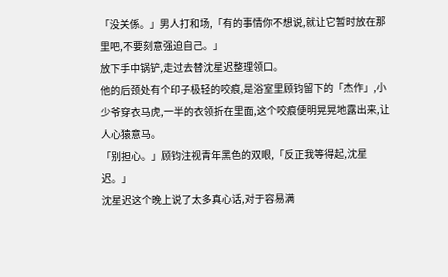「没关係。」男人打和场,「有的事情你不想说,就让它暂时放在那里吧,不要刻意强迫自己。」
放下手中锅铲,走过去替沈星迟整理领口。
他的后颈处有个印子极轻的咬痕,是浴室里顾钧留下的「杰作」,小少爷穿衣马虎,一半的衣领折在里面,这个咬痕便明晃晃地露出来,让人心猿意马。
「别担心。」顾钧注视青年黑色的双眼,「反正我等得起,沈星迟。」
沈星迟这个晚上说了太多真心话,对于容易满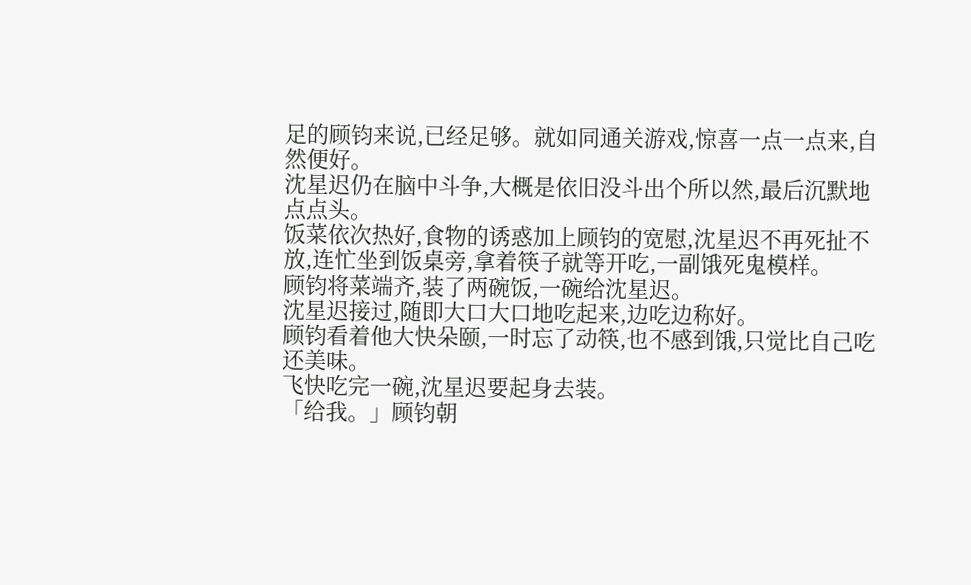足的顾钧来说,已经足够。就如同通关游戏,惊喜一点一点来,自然便好。
沈星迟仍在脑中斗争,大概是依旧没斗出个所以然,最后沉默地点点头。
饭菜依次热好,食物的诱惑加上顾钧的宽慰,沈星迟不再死扯不放,连忙坐到饭桌旁,拿着筷子就等开吃,一副饿死鬼模样。
顾钧将菜端齐,装了两碗饭,一碗给沈星迟。
沈星迟接过,随即大口大口地吃起来,边吃边称好。
顾钧看着他大快朵颐,一时忘了动筷,也不感到饿,只觉比自己吃还美味。
飞快吃完一碗,沈星迟要起身去装。
「给我。」顾钧朝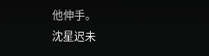他伸手。
沈星迟未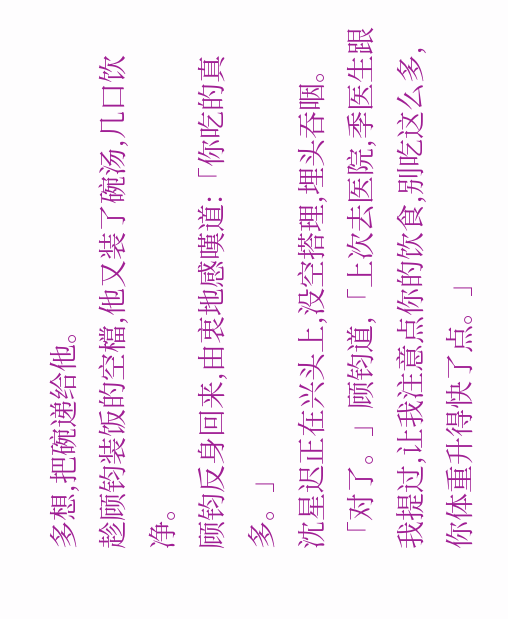多想,把碗递给他。
趁顾钧装饭的空檔,他又装了碗汤,几口饮净。
顾钧反身回来,由衷地感嘆道:「你吃的真多。」
沈星迟正在兴头上,没空搭理,埋头吞咽。
「对了。」顾钧道,「上次去医院,季医生跟我提过,让我注意点你的饮食,别吃这么多,你体重升得快了点。」